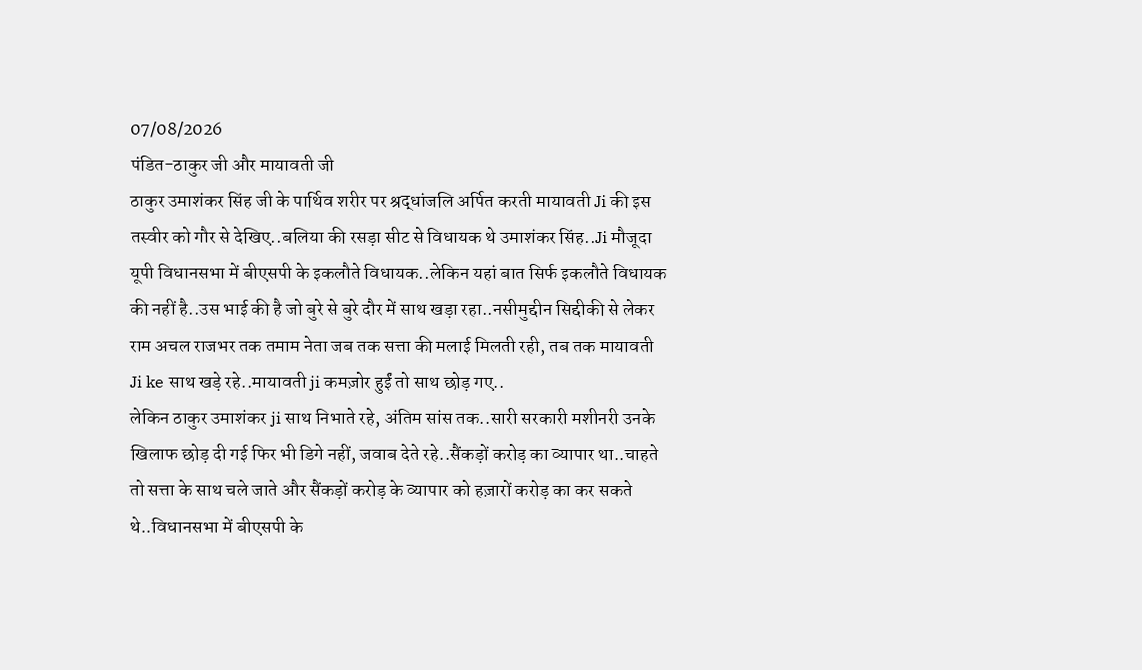07/08/2026
पंडित-ठाकुर जी और मायावती जी
ठाकुर उमाशंकर सिंह जी के पार्थिव शरीर पर श्रद्धांजलि अर्पित करती मायावती Ji की इस तस्वीर को गौर से देखिए..बलिया की रसड़ा सीट से विधायक थे उमाशंकर सिंह..Ji मौजूदा यूपी विधानसभा में बीएसपी के इकलौते विधायक..लेकिन यहां बात सिर्फ इकलौते विधायक की नहीं है..उस भाई की है जो बुरे से बुरे दौर में साथ खड़ा रहा..नसीमुद्दीन सिद्दीकी से लेकर राम अचल राजभर तक तमाम नेता जब तक सत्ता की मलाई मिलती रही, तब तक मायावती Ji ke साथ खड़े रहे..मायावती ji कमज़ोर हुईं तो साथ छोड़ गए..
लेकिन ठाकुर उमाशंकर ji साथ निभाते रहे, अंतिम सांस तक..सारी सरकारी मशीनरी उनके खिलाफ छोड़ दी गई फिर भी डिगे नहीं, जवाब देते रहे..सैंकड़ों करोड़ का व्यापार था..चाहते तो सत्ता के साथ चले जाते और सैंकड़ों करोड़ के व्यापार को हज़ारों करोड़ का कर सकते थे..विधानसभा में बीएसपी के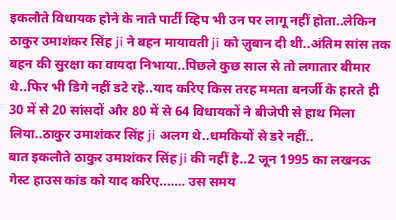इकलौते विधायक होने के नाते पार्टी व्हिप भी उन पर लागू नहीं होता..लेकिन ठाकुर उमाशंकर सिंह ji ने बहन मायावती ji को ज़ुबान दी थी..अंतिम सांस तक बहन की सुरक्षा का वायदा निभाया..पिछले कुछ साल से तो लगातार बीमार थे..फिर भी डिगे नहीं डटे रहे..याद करिए किस तरह ममता बनर्जी के हारते ही 30 में से 20 सांसदों और 80 में से 64 विधायकों ने बीजेपी से हाथ मिला लिया..ठाकुर उमाशंकर सिंह ji अलग थे..धमकियों से डरे नहीं..
बात इकलौते ठाकुर उमाशंकर सिंह ji की नहीं है..2 जून 1995 का लखनऊ गेस्ट हाउस कांड को याद करिए.…… उस समय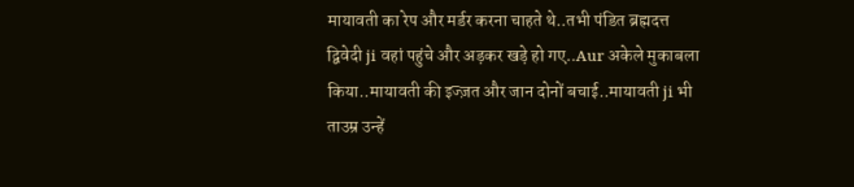मायावती का रेप और मर्डर करना चाहते थे..तभी पंडित ब्रह्मदत्त द्विवेदी ji वहां पहुंचे और अड़कर खड़े हो गए..Aur अकेले मुकाबला किया..मायावती की इज्ज़त और जान दोनों बचाई..मायावती ji भी ताउम्र उन्हें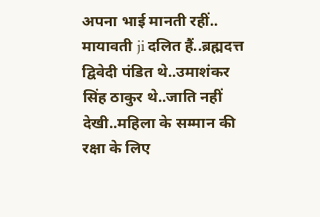अपना भाई मानती रहीं..
मायावती ji दलित हैं..ब्रह्मदत्त द्विवेदी पंडित थे..उमाशंकर सिंह ठाकुर थे..जाति नहीं देखी..महिला के सम्मान की रक्षा के लिए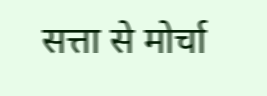सत्ता से मोर्चा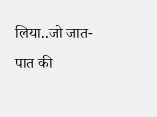लिया..जो जात-पात की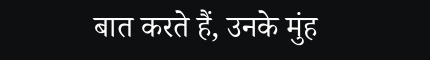बात करते हैं, उनके मुंह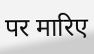पर मारिए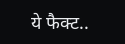ये फैक्ट..